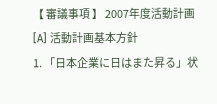【 審議事項 】 2007年度活動計画
[A] 活動計画基本方針
1. 「日本企業に日はまた昇る」状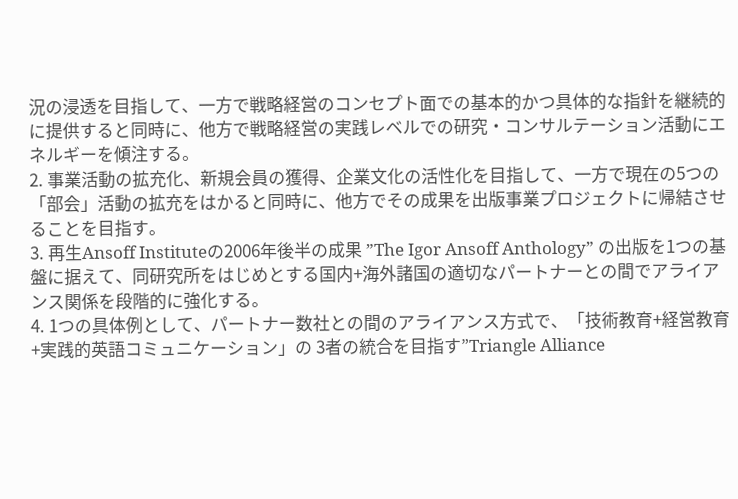況の浸透を目指して、一方で戦略経営のコンセプト面での基本的かつ具体的な指針を継続的に提供すると同時に、他方で戦略経営の実践レベルでの研究・コンサルテーション活動にエネルギーを傾注する。
2. 事業活動の拡充化、新規会員の獲得、企業文化の活性化を目指して、一方で現在の5つの「部会」活動の拡充をはかると同時に、他方でその成果を出版事業プロジェクトに帰結させることを目指す。
3. 再生Ansoff Instituteの2006年後半の成果 ”The Igor Ansoff Anthology” の出版を1つの基盤に据えて、同研究所をはじめとする国内+海外諸国の適切なパートナーとの間でアライアンス関係を段階的に強化する。
4. 1つの具体例として、パートナー数社との間のアライアンス方式で、「技術教育+経営教育+実践的英語コミュニケーション」の 3者の統合を目指す”Triangle Alliance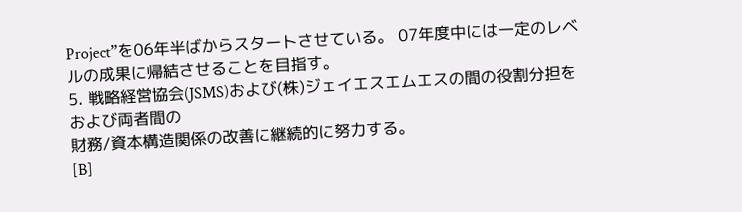Project”を06年半ばからスタートさせている。 07年度中には一定のレベルの成果に帰結させることを目指す。
5. 戦略経営協会(JSMS)および(株)ジェイエスエムエスの間の役割分担をおよび両者間の
財務/資本構造関係の改善に継続的に努力する。
[B]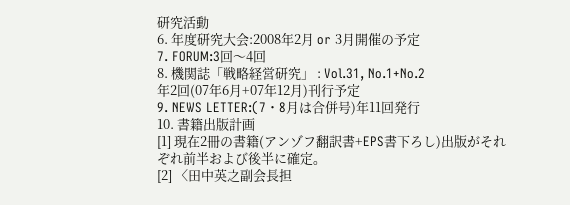研究活動
6. 年度研究大会:2008年2月 or 3月開催の予定
7. FORUM:3回〜4回
8. 機関誌「戦略経営研究」 : Vol.31, No.1+No.2
年2回(07年6月+07年12月)刊行予定
9. NEWS LETTER:(7・8月は合併号)年11回発行
10. 書籍出版計画
[1] 現在2冊の書籍(アンゾフ翻訳書+EPS書下ろし)出版がそれぞれ前半および後半に確定。
[2] 〈田中英之副会長担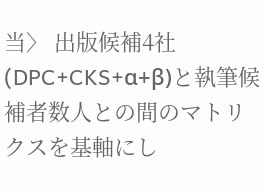当〉 出版候補4社(DPC+CKS+α+β)と執筆候補者数人との間のマトリクスを基軸にし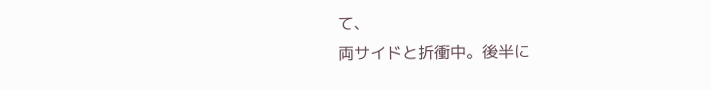て、
両サイドと折衝中。後半に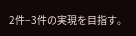2件−3件の実現を目指す。